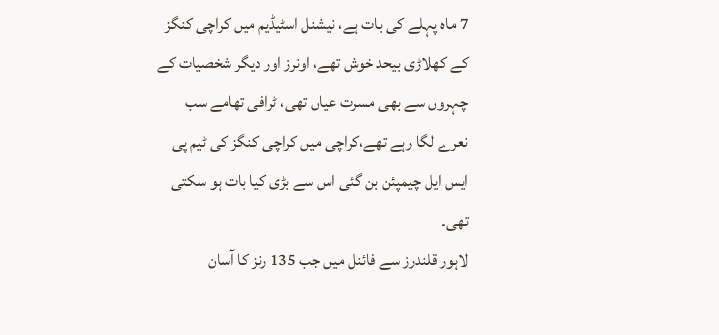7 ماہ پہلے کی بات ہے، نیشنل اسٹیڈیم میں کراچی کنگز کے کھلاڑی بیحد خوش تھے، اونرز اور دیگر شخصیات کے چہروں سے بھی مسرت عیاں تھی، ٹرافی تھامے سب نعرے لگا رہے تھے،کراچی میں کراچی کنگز کی ٹیم پی ایس ایل چیمپئن بن گئی اس سے بڑی کیا بات ہو سکتی تھی۔
لاہور قلندرز سے فائنل میں جب 135 رنز کا آسان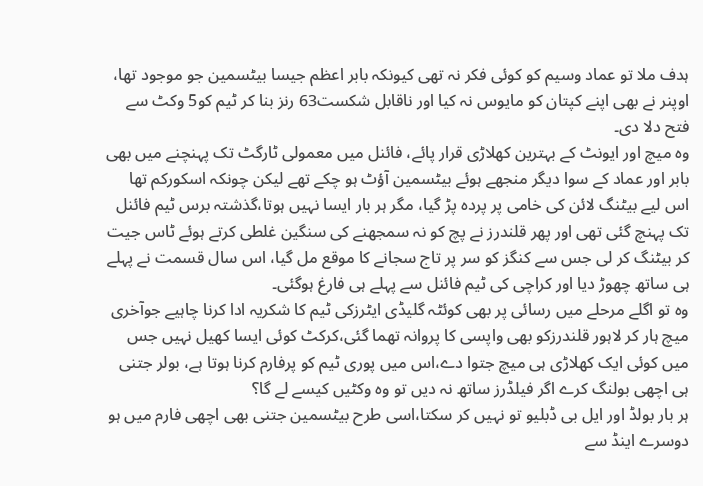ہدف ملا تو عماد وسیم کو کوئی فکر نہ تھی کیونکہ بابر اعظم جیسا بیٹسمین جو موجود تھا، اوپنر نے بھی اپنے کپتان کو مایوس نہ کیا اور ناقابل شکست63 رنز بنا کر ٹیم کو5 وکٹ سے فتح دلا دی۔
وہ میچ اور ایونٹ کے بہترین کھلاڑی قرار پائے، فائنل میں معمولی ٹارگٹ تک پہنچنے میں بھی بابر اور عماد کے سوا دیگر منجھے ہوئے بیٹسمین آؤٹ ہو چکے تھے لیکن چونکہ اسکورکم تھا اس لیے بیٹنگ لائن کی خامی پر پردہ پڑ گیا، مگر ہر بار ایسا نہیں ہوتا،گذشتہ برس ٹیم فائنل تک پہنچ گئی تھی اور پھر قلندرز نے پچ کو نہ سمجھنے کی سنگین غلطی کرتے ہوئے ٹاس جیت کر بیٹنگ کر لی جس سے کنگز کو سر پر تاج سجانے کا موقع مل گیا، اس سال قسمت نے پہلے ہی ساتھ چھوڑ دیا اور کراچی کی ٹیم فائنل سے پہلے ہی فارغ ہوگئی۔
وہ تو اگلے مرحلے میں رسائی پر بھی کوئٹہ گلیڈی ایٹرزکی ٹیم کا شکریہ ادا کرنا چاہیے جوآخری میچ ہار کر لاہور قلندرزکو بھی واپسی کا پروانہ تھما گئی،کرکٹ کوئی ایسا کھیل نہیں جس میں کوئی ایک کھلاڑی ہی میچ جتوا دے،اس میں پوری ٹیم کو پرفارم کرنا ہوتا ہے، بولر جتنی ہی اچھی بولنگ کرے اگر فیلڈرز ساتھ نہ دیں تو وہ وکٹیں کیسے لے گا؟
ہر بار بولڈ اور ایل بی ڈبلیو تو نہیں کر سکتا،اسی طرح بیٹسمین جتنی بھی اچھی فارم میں ہو دوسرے اینڈ سے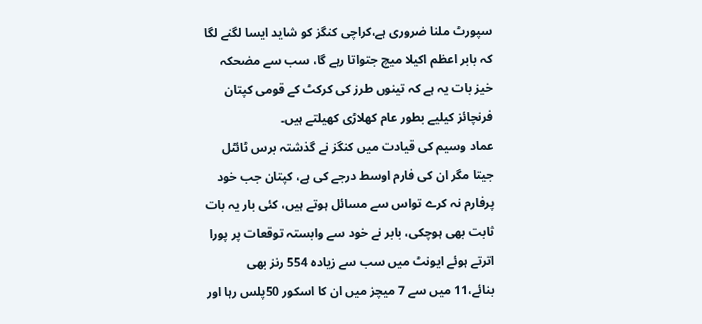سپورٹ ملنا ضروری ہے،کراچی کنگز کو شاید ایسا لگنے لگا کہ بابر اعظم اکیلا میچ جتواتا رہے گا، سب سے مضحکہ خیز بات یہ ہے کہ تینوں طرز کی کرکٹ کے قومی کپتان فرنچائز کیلیے بطور عام کھلاڑی کھیلتے ہیں۔
عماد وسیم کی قیادت میں کنگز نے گذشتہ برس ٹائٹل جیتا مگر ان کی فارم اوسط درجے کی ہے، کپتان جب خود پرفارم نہ کرے تواس سے مسائل ہوتے ہیں، کئی بار یہ بات ثابت بھی ہوچکی، بابر نے خود سے وابستہ توقعات پر پورا اترتے ہوئے ایونٹ میں سب سے زیادہ 554 رنز بھی بنائے،11 میں سے 7 میچز میں ان کا اسکور 50پلس رہا اور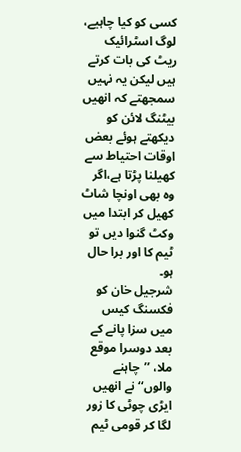کسی کو کیا چاہیے، لوگ اسٹرائیک ریٹ کی بات کرتے ہیں لیکن یہ نہیں سمجھتے کہ انھیں بیٹنگ لائن کو دیکھتے ہوئے بعض اوقات احتیاط سے کھیلنا پڑتا ہے،اگر وہ بھی اونچا شاٹ کھیل کر ابتدا میں وکٹ گنوا دیں تو ٹیم کا اور برا حال ہو۔
شرجیل خان کو فکسنگ کیس میں سزا پانے کے بعد دوسرا موقع ملا، ’’چاہنے والوں‘‘ نے انھیں ایڑی چوٹی کا زور لگا کر قومی ٹیم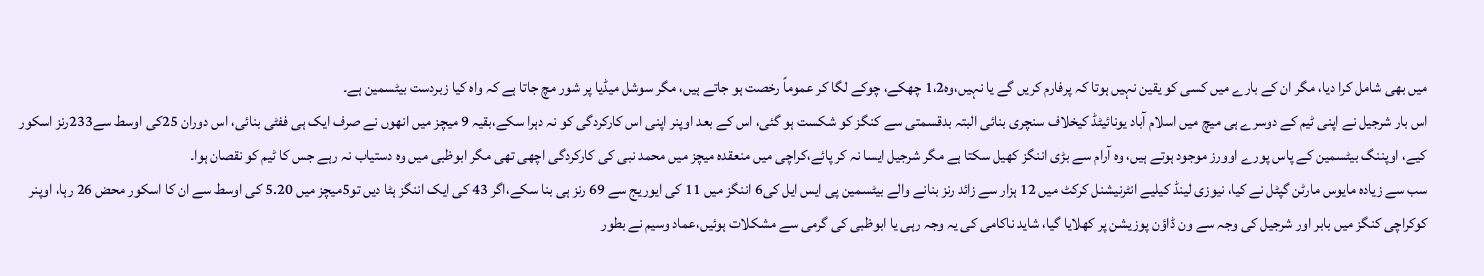میں بھی شامل کرا دیا، مگر ان کے بارے میں کسی کو یقین نہیں ہوتا کہ پرفارم کریں گے یا نہیں،وہ1،2 چھکے، چوکے لگا کر عموماً رخصت ہو جاتے ہیں، مگر سوشل میڈیا پر شور مچ جاتا ہے کہ واہ کیا زبردست بیٹسمین ہے۔
اس بار شرجیل نے اپنی ٹیم کے دوسرے ہی میچ میں اسلام آباد یونائیٹڈ کیخلاف سنچری بنائی البتہ بدقسمتی سے کنگز کو شکست ہو گئی، اس کے بعد اوپنر اپنی اس کارکردگی کو نہ دہرا سکے،بقیہ 9 میچز میں انھوں نے صرف ایک ہی ففٹی بنائی، اس دوران 25کی اوسط سے233رنز اسکور کیے، اوپننگ بیٹسمین کے پاس پورے اوورز موجود ہوتے ہیں، وہ آرام سے بڑی اننگز کھیل سکتا ہے مگر شرجیل ایسا نہ کر پائے،کراچی میں منعقدہ میچز میں محمد نبی کی کارکردگی اچھی تھی مگر ابوظبی میں وہ دستیاب نہ رہے جس کا ٹیم کو نقصان ہوا۔
سب سے زیادہ مایوس مارٹن گپٹل نے کیا، نیوزی لینڈ کیلیے انٹرنیشنل کرکٹ میں 12 ہزار سے زائد رنز بنانے والے بیٹسمین پی ایس ایل کی6 اننگز میں 11 کی ایوریج سے 69 رنز ہی بنا سکے،اگر 43 کی ایک اننگز ہٹا دیں تو5میچز میں 5.20 کی اوسط سے ان کا اسکور محض 26 رہا، اوپنر کوکراچی کنگز میں بابر اور شرجیل کی وجہ سے ون ڈاؤن پوزیشن پر کھلایا گیا، شاید ناکامی کی یہ وجہ رہی یا ابوظبی کی گرمی سے مشکلات ہوئیں،عماد وسیم نے بطور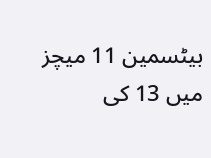بیٹسمین 11 میچز میں 13 کی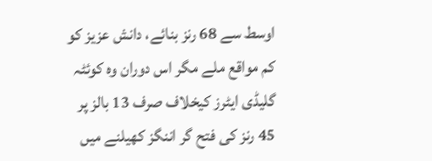اوسط سے 68 رنز بنائے، دانش عزیز کو کم مواقع ملے مگر اس دوران وہ کوئٹہ گلیڈی ایٹرز کیخلاف صرف 13 بالز پر 45 رنز کی فتح گر اننگز کھیلنے میں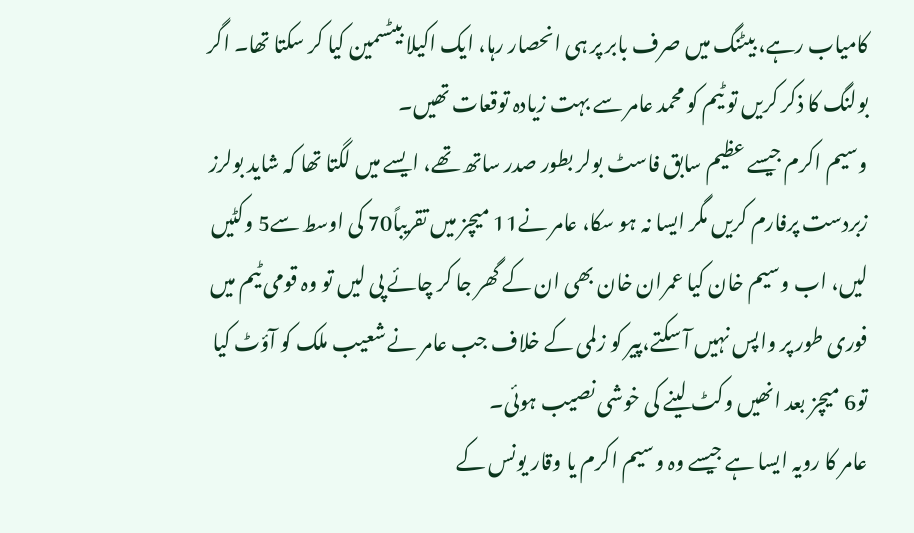کامیاب رہے، بیٹنگ میں صرف بابر پر ہی انحصار رہا، ایک اکیلا بیٹسمین کیا کر سکتا تھا۔ اگر بولنگ کا ذکر کریں تو ٹیم کو محمد عامر سے بہت زیادہ توقعات تھیں۔
وسیم اکرم جیسے عظیم سابق فاسٹ بولر بطور صدر ساتھ تھے، ایسے میں لگتا تھا کہ شاید بولرز زبردست پرفارم کریں مگر ایسا نہ ہو سکا، عامر نے11 میچز میں تقریباً70 کی اوسط سے5 وکٹیں لیں، اب وسیم خان کیا عمران خان بھی ان کے گھر جا کر چائے پی لیں تو وہ قومی ٹیم میں فوری طور پر واپس نہیں آ سکتے،پیر کو زلمی کے خلاف جب عامر نے شعیب ملک کو آؤٹ کیا تو6 میچز بعد انھیں وکٹ لینے کی خوشی نصیب ہوئی۔
عامر کا رویہ ایسا ہے جیسے وہ وسیم اکرم یا وقار یونس کے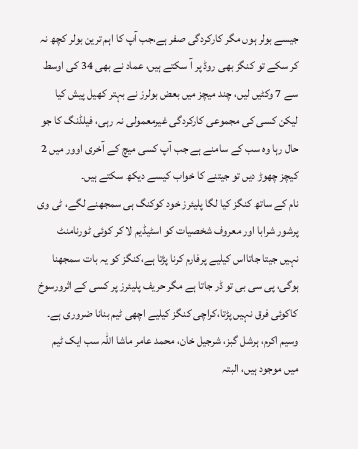جیسے بولر ہوں مگر کارکردگی صفر ہے،جب آپ کا اہم ترین بولر کچھ نہ کر سکے تو کنگز بھی روڈ پر آ سکتے ہیں، عماد نے بھی 34 کی اوسط سے 7 وکٹیں لیں، چند میچز میں بعض بولرز نے بہتر کھیل پیش کیا لیکن کسی کی مجموعی کارکردگی غیرمعمولی نہ رہی، فیلڈنگ کا جو حال رہا وہ سب کے سامنے ہے جب آپ کسی میچ کے آخری اوور میں 2 کیچز چھوڑ دیں تو جیتنے کا خواب کیسے دیکھ سکتے ہیں۔
نام کے ساتھ کنگز کیا لگا پلیئرز خود کوکنگ ہی سمجھنے لگے، ٹی وی پرشور شرابا اور معروف شخصیات کو اسٹیڈیم لا کر کوئی ٹورنامنٹ نہیں جیتا جاتااس کیلیے پرفارم کرنا پڑتا ہے،کنگز کو یہ بات سمجھنا ہوگی، پی سی بی تو ڈر جاتا ہے مگر حریف پلیئرز پر کسی کے اثرورسوخ کاکوئی فرق نہیں پڑتا،کراچی کنگز کیلیے اچھی ٹیم بنانا ضروری ہے۔
وسیم اکرم، ہرشل گبز، شرجیل خان، محمد عامر ماشا اللہ سب ایک ٹیم میں موجود ہیں، البتہ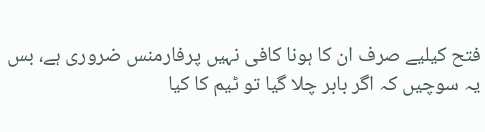فتح کیلیے صرف ان کا ہونا کافی نہیں پرفارمنس ضروری ہے، بس یہ سوچیں کہ اگر بابر چلا گیا تو ٹیم کا کیا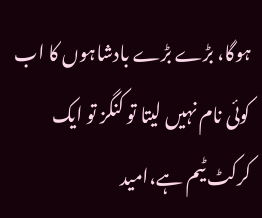ہوگا، بڑے بڑے بادشاہوں کا اب کوئی نام نہیں لیتا تو کنگز تو ایک کرکٹ ٹیم ہے،امید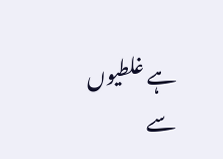ہے غلطیوں سے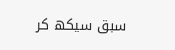سبق سیکھ کر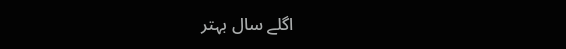اگلے سال بہتر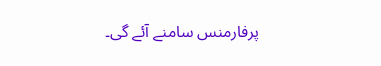پرفارمنس سامنے آئے گی۔